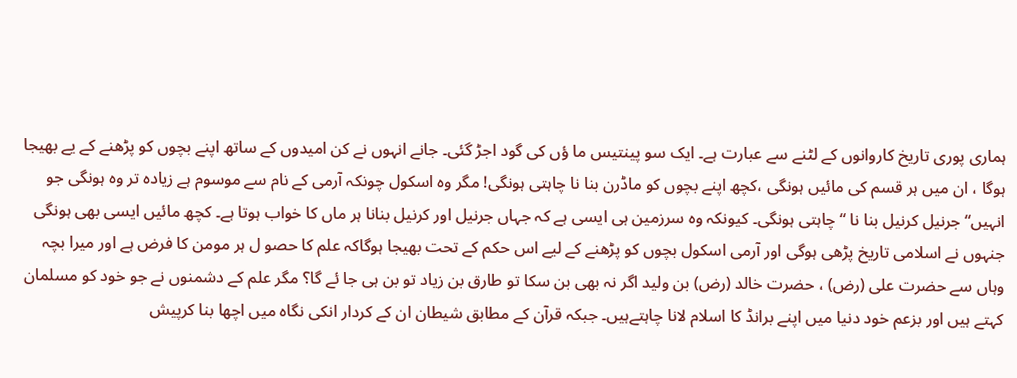ہماری پوری تاریخ کاروانوں کے لٹنے سے عبارت ہے۔ ایک سو پینتیس ما ؤں کی گود اجڑ گئی۔ جانے انہوں نے کن امیدوں کے ساتھ اپنے بچوں کو پڑھنے کے یے بھیجا ہوگا ، ان میں ہر قسم کی مائیں ہونگی ،کچھ اپنے بچوں کو ماڈرن بنا نا چاہتی ہونگی! مگر وہ اسکول چونکہ آرمی کے نام سے موسوم ہے زیادہ تر وہ ہونگی جو انہیں“ جرنیل کرنیل بنا نا “ چاہتی ہونگی۔ کیونکہ وہ سرزمین ہی ایسی ہے کہ جہاں جرنیل اور کرنیل بنانا ہر ماں کا خواب ہوتا ہے۔ کچھ مائیں ایسی بھی ہونگی جنہوں نے اسلامی تاریخ پڑھی ہوگی اور آرمی اسکول بچوں کو پڑھنے کے لیے اس حکم کے تحت بھیجا ہوگاکہ علم کا حصو ل ہر مومن کا فرض ہے اور میرا بچہ وہاں سے حضرت علی (رض) ، حضرت خالد (رض) بن ولید اگر نہ بھی بن سکا تو طارق بن زیاد تو بن ہی جا ئے گا؟ مگر علم کے دشمنوں نے جو خود کو مسلمان کہتے ہیں اور بزعم خود دنیا میں اپنے برانڈ کا اسلام لانا چاہتےہیں۔ جبکہ قرآن کے مطابق شیطان ان کے کردار انکی نگاہ میں اچھا بنا کرپیش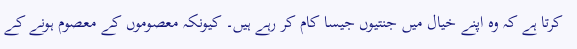کرتا ہے کہ وہ اپنے خیال میں جنتیوں جیسا کام کر رہے ہیں۔ کیونکہ معصوموں کے معصوم ہونے کے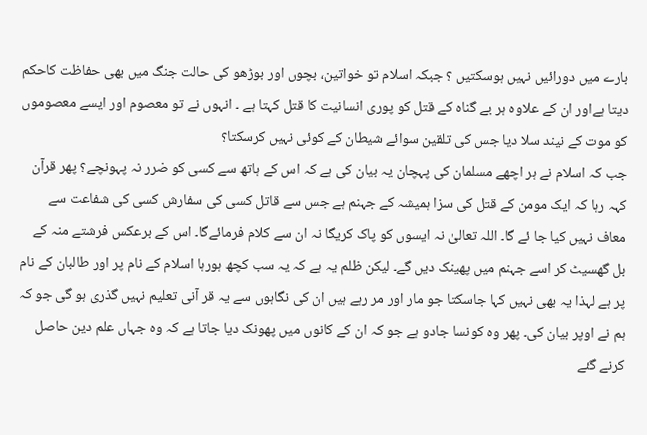بارے میں دورائیں نہیں ہوسکتیں ؟ جبکہ اسلام تو خواتین، بچوں اور بوڑھو کی حالت جنگ میں بھی حفاظت کاحکم دیتا ہےاور ان کے علاوہ ہر بے گناہ کے قتل کو پوری انسانیت کا قتل کہتا ہے ۔ انہوں نے تو معصوم اور ایسے معصوموں کو موت کے نیند سلا دیا جس کی تلقین سوائے شیطان کے کوئی نہیں کرسکتا؟
جب کہ اسلام نے ہر اچھے مسلمان کی پہچان یہ بیان کی ہے کہ اس کے ہاتھ سے کسی کو ضرر نہ پہونچے؟ پھر قرآن کہہ رہا کہ ایک مومن کے قتل کی سزا ہمیشہ کے جہنم ہے جس سے قاتل کسی کی سفارش کسی کی شفاعت سے معاف نہیں کیا جا ئے گا۔ اللہ تعالیٰ نہ ایسوں کو پاک کریگا نہ ان سے کلام فرمائےگا۔ اس کے برعکس فرشتے منہ کے بل گھسیٹ کر اسے جہنم میں پھینک دیں گے۔ لیکن ظلم یہ ہے کہ یہ سب کچھ ہورہا اسلام کے نام پر اور طالبان کے نام پر ہے لہذا یہ بھی نہیں کہا جاسکتا جو مار اور مر رہے ہیں ان کی نگاہوں سے یہ قر آنی تعلیم نہیں گذری ہو گی جو کہ ہم نے اوپر بیان کی۔ پھر وہ کونسا جادو ہے جو کہ ان کے کانوں میں پھونک دیا جاتا ہے کہ وہ جہاں علم دین حاصل کرنے گئے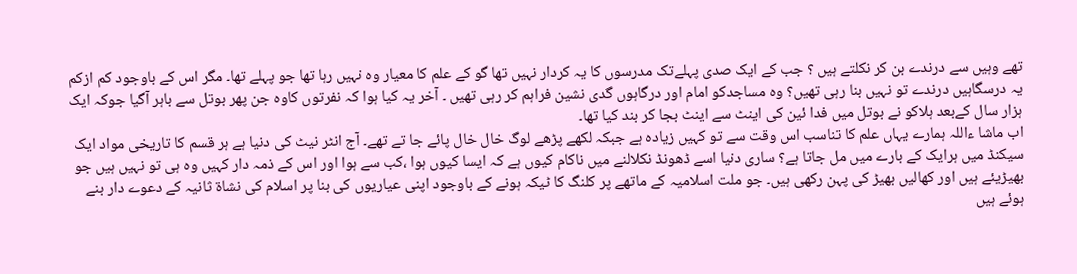تھے وہیں سے درندے بن کر نکلتے ہیں ؟ جب کے ایک صدی پہلےتک مدرسوں کا یہ کردار نہیں تھا گو کے علم کا معیار وہ نہیں رہا تھا جو پہلے تھا۔ مگر اس کے باوجود کم ازکم یہ درسگاہیں درندے تو نہیں بنا رہی تھیں؟ وہ مساجدکو امام اور درگاہوں گدی نشین فراہم کر رہی تھیں ۔ آخر یہ کیا ہوا کہ نفرتوں کاوہ جن پھر بوتل سے باہر آگیا جوکہ ایک ہزار سال کےبعد ہلاکو نے بوتل میں فدا ئین کی اینٹ سے اینٹ بجا کر بند کیا تھا۔
اب ماشا ءاللہ ہمارے یہاں علم کا تناسب اس وقت سے تو کہیں زیادہ ہے جبکہ لکھے پڑھے لوگ خال خال پائے جا تے تھے۔ آج انٹر نیٹ کی دنیا ہے ہر قسم کا تاریخی مواد ایک سیکنڈ میں ہرایک کے بارے میں مل جاتا ہے؟ ساری دنیا اسے ڈھونڈ نکلالنے میں ناکام کیوں ہے کہ ایسا کیوں ہوا ،کب سے ہوا اور اس کے ذمہ دار کہیں وہ ہی تو نہیں ہیں جو بھیڑیئے ہیں اور کھالیں بھیڑ کی پہن رکھی ہیں۔ جو ملت اسلامیہ کے ماتھے پر کلنگ کا ٹیکہ ہونے کے باوجود اپنی عیاریوں کی بنا پر اسلام کی نشاة ثانیہ کے دعوے دار بنے ہوئے ہیں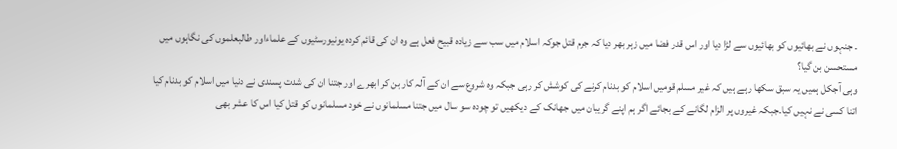۔ جنہوں نے بھائیوں کو بھائیوں سے لڑا دیا اور اس قدر فضا میں زہر بھر دیا کہ جرم قتل جوکہ اسلام میں سب سے زیادہ قبیح فعل ہے وہ ان کی قائم کردہ یونیورسٹیوں کے علماءاور طالبعلموں کی نگاہوں میں مستحسن بن گیا؟
وہی آجکل ہمیں یہ سبق سکھا رہے ہیں کہ غیر مسلم قومیں اسلام کو بدنام کرنے کی کوشش کر رہی جبکہ وہ شروع سے ان کے آلہ کار بن کر ابھرے اور جتنا ان کی شدت پسندی نے دنیا میں اسلام کو بدنام کیا اتنا کسی نے نہیں کیا۔جبکہ غیروں پر الزام لگانے کے بجائے اگر ہم اپنے گریبان میں جھانک کے دیکھیں تو چودہ سو سال میں جتنا مسلمانوں نے خود مسلمانوں کو قتل کیا اس کا عشر بھی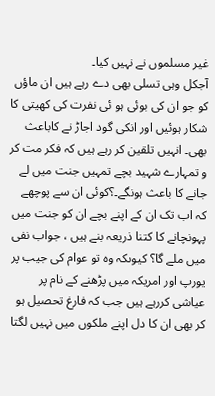غیر مسلموں نے نہیں کیا۔
آجکل وہی تسلی بھی دے رہے ہیں ان ماؤں کو جو ان کی بوئی ہو ئی نفرت کی کھیتی کا شکار ہوئیں اور انکی گود اجاڑ نے کاباعث بھی۔ انہیں تلقین کر رہے ہیں کہ فکر مت کر و تمہارے شہید بچے تمہیں جنت میں لے جانے کا باعث ہونگے۔؟کوئی ان سے پوچھے کہ اب تک ان کے اپنے بچے ان کو جنت میں پہونچانے کا کتنا ذریعہ بنے ہیں ، جواب نفی میں ملے گا؟ کیوںکہ وہ تو عوام کی جیب پر یورپ اور امریکہ میں پڑھنے کے نام پر عیاشی کررہے ہیں جب کہ فارغ تحصیل ہو کر بھی ان کا دل اپنے ملکوں میں نہیں لگتا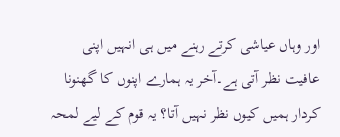اور وہاں عیاشی کرتے رہنے میں ہی انہیں اپنی عافیت نظر آتی ہے۔آخر یہ ہمارے اپنوں کا گھنونا کردار ہمیں کیوں نظر نہیں آتا؟ یہ قوم کے لیے لمحہ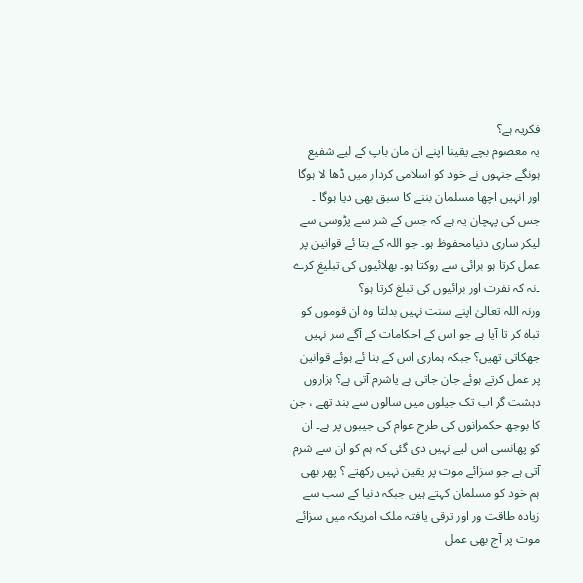فکریہ ہے؟
یہ معصوم بچے یقینا اپنے ان مان باپ کے لیے شفیع ہونگے جنہوں نے خود کو اسلامی کردار میں ڈھا لا ہوگا اور انہیں اچھا مسلمان بننے کا سبق بھی دیا ہوگا ۔ جس کی پہچان یہ ہے کہ جس کے شر سے پڑوسی سے لیکر ساری دنیامحفوظ ہو۔ جو اللہ کے بتا ئے قوانین پر عمل کرتا ہو برائی سے روکتا ہو۔ بھلائیوں کی تبلیغ کرے ۔نہ کہ نفرت اور برائیوں کی تبلغ کرتا ہو؟
ورنہ اللہ تعالیٰ اپنے سنت نہیں بدلتا وہ ان قوموں کو تباہ کر تا آیا ہے جو اس کے احکامات کے آگے سر نہیں جھکاتی تھیں؟ جبکہ ہماری اس کے بنا ئے ہوئے قوانین پر عمل کرتے ہوئے جان جاتی ہے یاشرم آتی ہے؟ ہزاروں دہشت گر اب تک جیلوں میں سالوں سے بند تھے ، جن کا بوجھ حکمرانوں کی طرح عوام کی جیبوں پر ہے۔ ان کو پھانسی اس لیے نہیں دی گئی کہ ہم کو ان سے شرم آتی ہے جو سزائے موت پر یقین نہیں رکھتے ؟ پھر بھی ہم خود کو مسلمان کہتے ہیں جبکہ دنیا کے سب سے زیادہ طاقت ور اور ترقی یافتہ ملک امریکہ میں سزائے موت پر آج بھی عمل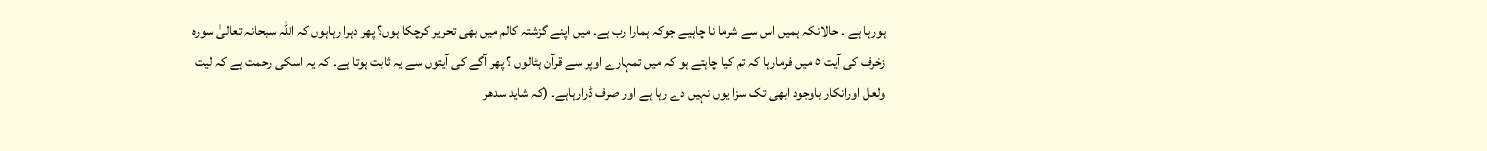ہورہا ہے ۔ حالانکہ ہمیں اس سے شرما نا چاہیے جوکہ ہمارا رب ہے۔ میں اپنے گزشتہ کالم میں بھی تحریر کرچکا ہوں؟ پھر دہرا رہاہوں کہ اللہ سبحانہ تعالیٰ سورہ زخرف کی آیت ٥ میں فرمارہا کہ تم کیا چاہتے ہو کہ میں تمہارے اوپر سے قرآن ہٹالوں ؟ پھر آگے کی آیتوں سے یہ ثابت ہوتا ہے۔ کہ یہ اسکی رحمت ہے کہ لیت ولعل اورانکار باوجود ابھی تک سزا یوں نہیں دے رہا ہے اور صرف ڈرارہاہے۔ (کہ شاید سدھر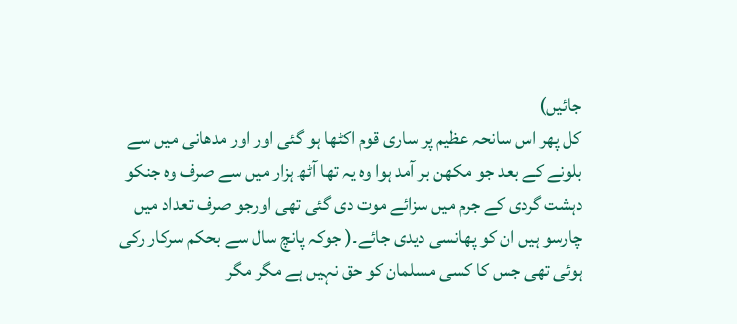جائیں)
کل پھر اس سانحہ عظیم پر ساری قوم اکٹھا ہو گئی اور اور مدھانی میں سے بلونے کے بعد جو مکھن بر آمد ہوا وہ یہ تھا آٹھ ہزار میں سے صرف وہ جنکو دہشت گردی کے جرم میں سزائے موت دی گئی تھی اورجو صرف تعداد میں چارسو ہیں ان کو پھانسی دیدی جائے۔( جوکہ پانچ سال سے بحکم سرکار رکی ہوئی تھی جس کا کسی مسلمان کو حق نہیں ہے مگر مگر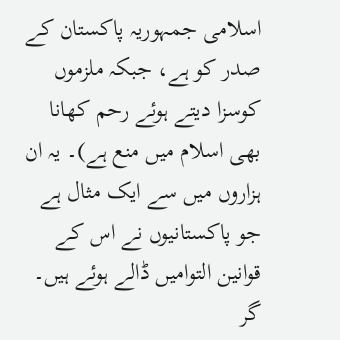اسلامی جمہوریہ پاکستان کے صدر کو ہے، جبکہ ملزموں کوسزا دیتے ہوئے رحم کھانا بھی اسلام میں منع ہے)۔ یہ ان ہزاروں میں سے ایک مثال ہے جو پاکستانیوں نے اس کے قوانین التوامیں ڈالے ہوئے ہیں۔ گر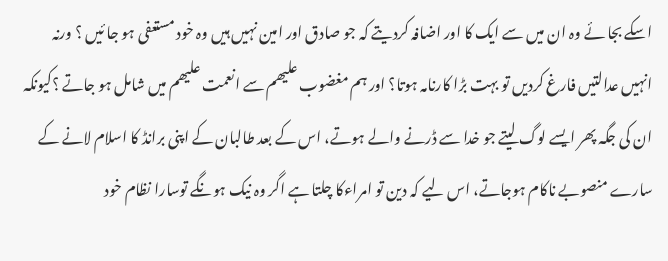اسکے بجا ئے وہ ان میں سے ایک کا اور اضافہ کردیتے کہ جو صادق اور امین نہیں ہیں وہ خود مستعفی ہو جا ئیں ؟ ورنہ انہیں عدالتیں فارغ کردیں تو بہت بڑا کارنامہ ہوتا؟ اور ہم مغضوب علیھم سے انعمت علیھم میں شامل ہو جاتے ؟کیونکہ ان کی جگہ پھر ایسے لوگ لیتے جو خدا سے ڈرنے والے ہوتے، اس کے بعد طالبان کے اپنی برانڈ کا اسلام لانے کے سارے منصوبے ناکام ہوجاتے، اس لیے کہ دین تو امراءکا چلتا ہے اگر وہ نیک ہونگے توسارا نظام خود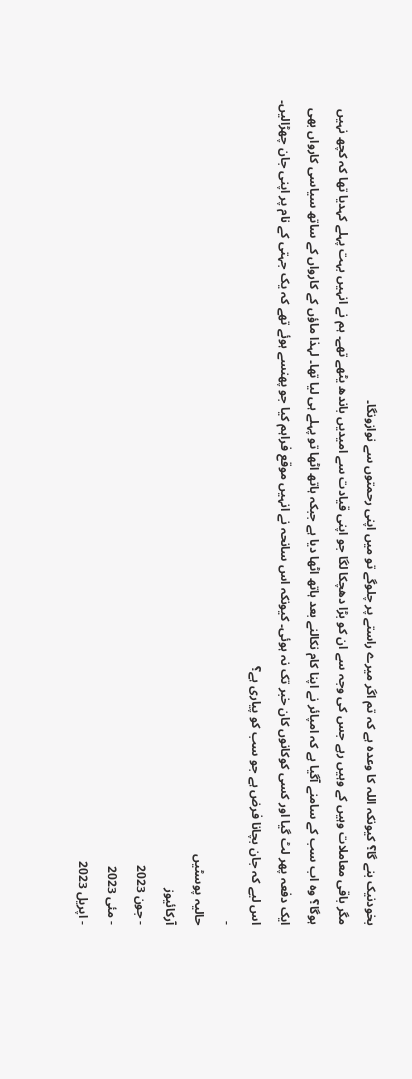بخودنیک بنے گا؟ کیونکہ اللہ کا وعدہ ہے کہ تم اگر میرے راستے پر چلوگے تو میں اپنی رحمتوں سے نوازونگا۔
مگر باقی معاملات وہیں کے وہیں رہے جس کی وجہ سے ان کو بڑا دھچکا لگا جو اپنی قیادت سے امیدیں باندھ یٹھے تھے۔ ہم نے انہیں بہت پہلے کہدیا تھا کہ کچھ نہیں ہوگا؟ وہ اب سب کے سامنے آگیا ہے کہ امپائر نے اپنا کام نکالنے بعد ہاتھ اٹھا دیا ہے جبکہ ہاتھ اٹھا تو پہلے ہی لیا تھا۔ لہذا ماؤں کے کارواں کے ساتھ سیاسی کارواں بھی ایک دفعہ پھر لٹ گیا اور کسی کوکانوں کان خبر تک نہ ہوئی۔ کیونکہ اس سانحہ نے انہیں موقع فراہم کیا جو پھنسے ہوئے تھے کہ یک جہتی کے نام پر اپنی جان چھڑالیں۔ اس لیے کہ جان بچانا فرض ہے جو سب کو پیاری ہے؟
-
حالیہ پوسٹیں
آرکائیوز
- جون 2023
- مئی 2023
- اپریل 2023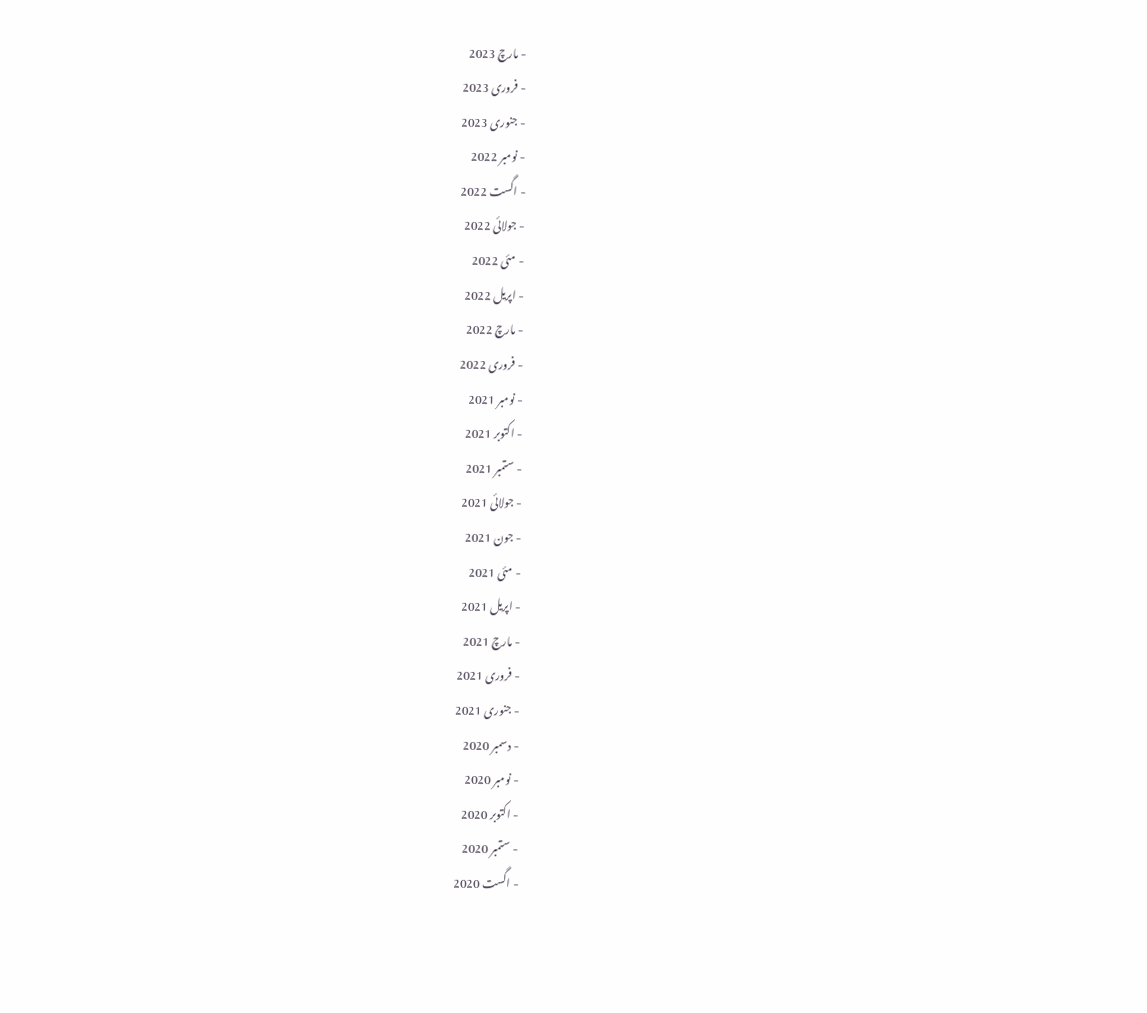- مارچ 2023
- فروری 2023
- جنوری 2023
- نومبر 2022
- اگست 2022
- جولائی 2022
- مئی 2022
- اپریل 2022
- مارچ 2022
- فروری 2022
- نومبر 2021
- اکتوبر 2021
- ستمبر 2021
- جولائی 2021
- جون 2021
- مئی 2021
- اپریل 2021
- مارچ 2021
- فروری 2021
- جنوری 2021
- دسمبر 2020
- نومبر 2020
- اکتوبر 2020
- ستمبر 2020
- اگست 2020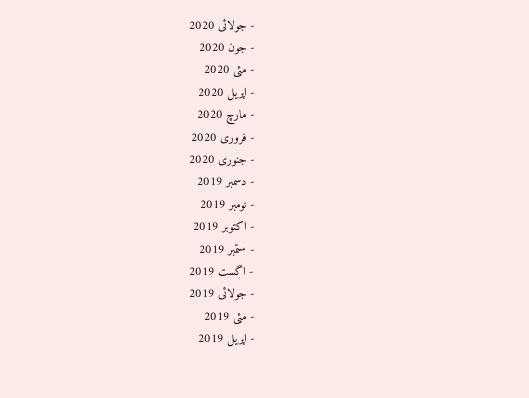- جولائی 2020
- جون 2020
- مئی 2020
- اپریل 2020
- مارچ 2020
- فروری 2020
- جنوری 2020
- دسمبر 2019
- نومبر 2019
- اکتوبر 2019
- ستمبر 2019
- اگست 2019
- جولائی 2019
- مئی 2019
- اپریل 2019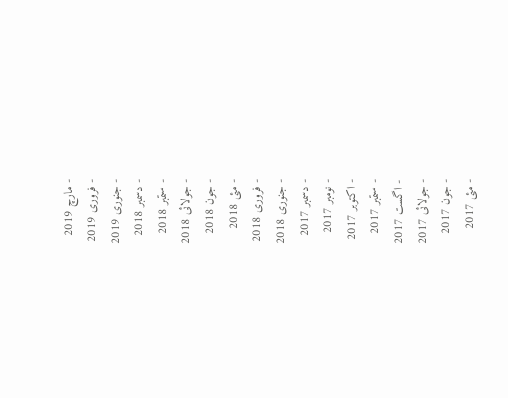- مارچ 2019
- فروری 2019
- جنوری 2019
- دسمبر 2018
- ستمبر 2018
- جولائی 2018
- جون 2018
- مئی 2018
- فروری 2018
- جنوری 2018
- دسمبر 2017
- نومبر 2017
- اکتوبر 2017
- ستمبر 2017
- اگست 2017
- جولائی 2017
- جون 2017
- مئی 2017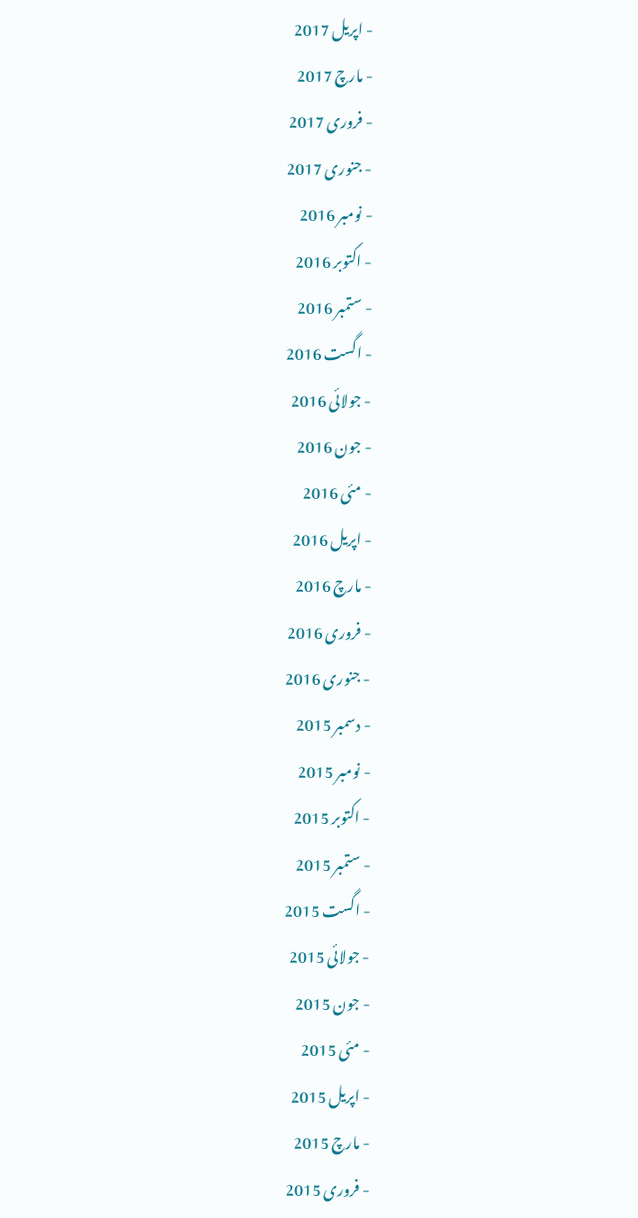- اپریل 2017
- مارچ 2017
- فروری 2017
- جنوری 2017
- نومبر 2016
- اکتوبر 2016
- ستمبر 2016
- اگست 2016
- جولائی 2016
- جون 2016
- مئی 2016
- اپریل 2016
- مارچ 2016
- فروری 2016
- جنوری 2016
- دسمبر 2015
- نومبر 2015
- اکتوبر 2015
- ستمبر 2015
- اگست 2015
- جولائی 2015
- جون 2015
- مئی 2015
- اپریل 2015
- مارچ 2015
- فروری 2015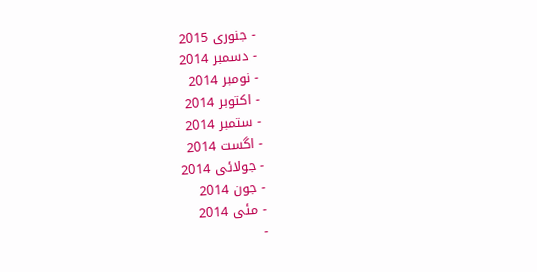- جنوری 2015
- دسمبر 2014
- نومبر 2014
- اکتوبر 2014
- ستمبر 2014
- اگست 2014
- جولائی 2014
- جون 2014
- مئی 2014
-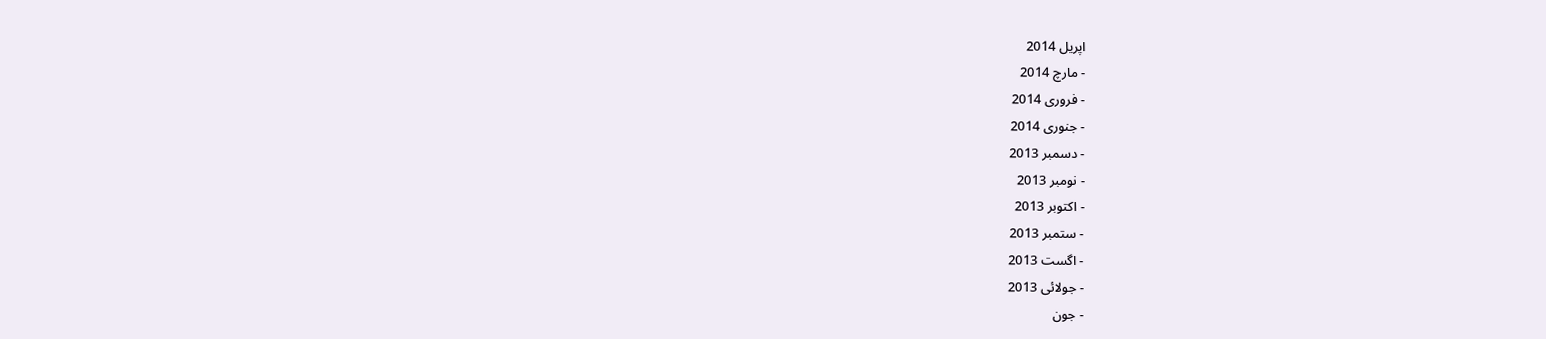اپریل 2014
- مارچ 2014
- فروری 2014
- جنوری 2014
- دسمبر 2013
- نومبر 2013
- اکتوبر 2013
- ستمبر 2013
- اگست 2013
- جولائی 2013
- جون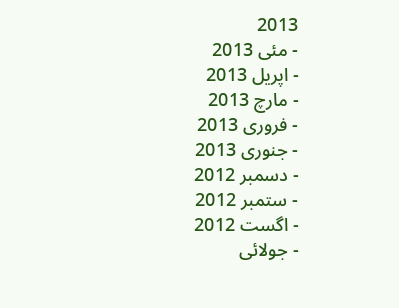2013
- مئی 2013
- اپریل 2013
- مارچ 2013
- فروری 2013
- جنوری 2013
- دسمبر 2012
- ستمبر 2012
- اگست 2012
- جولائی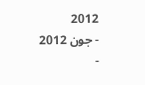2012
- جون 2012
-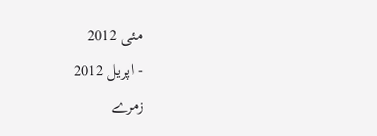مئی 2012
- اپریل 2012
زمرے